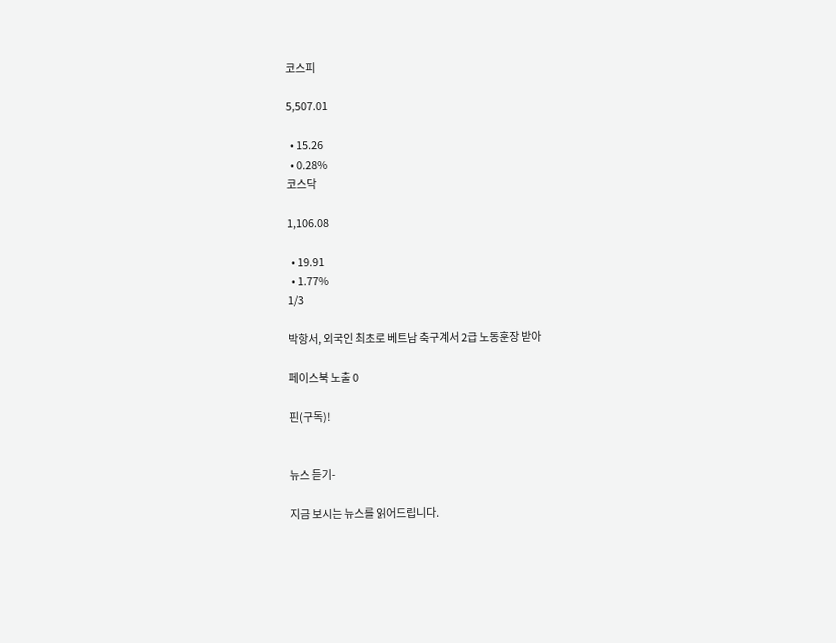코스피

5,507.01

  • 15.26
  • 0.28%
코스닥

1,106.08

  • 19.91
  • 1.77%
1/3

박항서, 외국인 최초로 베트남 축구계서 2급 노동훈장 받아

페이스북 노출 0

핀(구독)!


뉴스 듣기-

지금 보시는 뉴스를 읽어드립니다.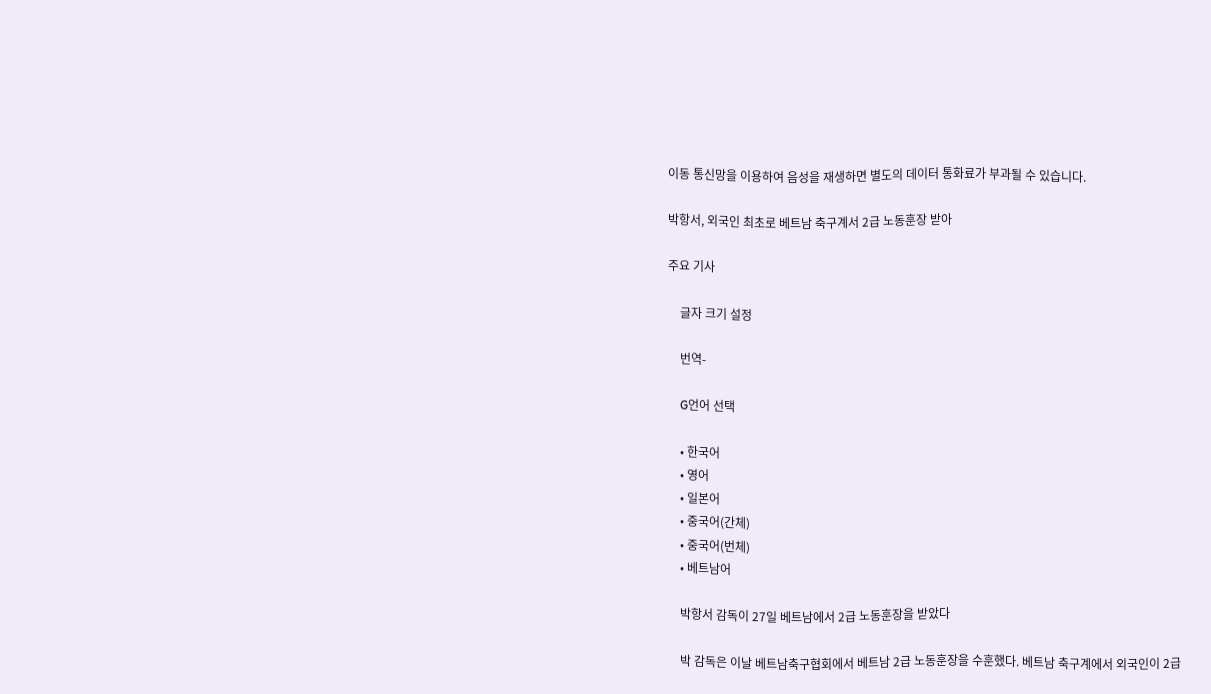이동 통신망을 이용하여 음성을 재생하면 별도의 데이터 통화료가 부과될 수 있습니다.

박항서, 외국인 최초로 베트남 축구계서 2급 노동훈장 받아

주요 기사

    글자 크기 설정

    번역-

    G언어 선택

    • 한국어
    • 영어
    • 일본어
    • 중국어(간체)
    • 중국어(번체)
    • 베트남어

    박항서 감독이 27일 베트남에서 2급 노동훈장을 받았다

    박 감독은 이날 베트남축구협회에서 베트남 2급 노동훈장을 수훈했다. 베트남 축구계에서 외국인이 2급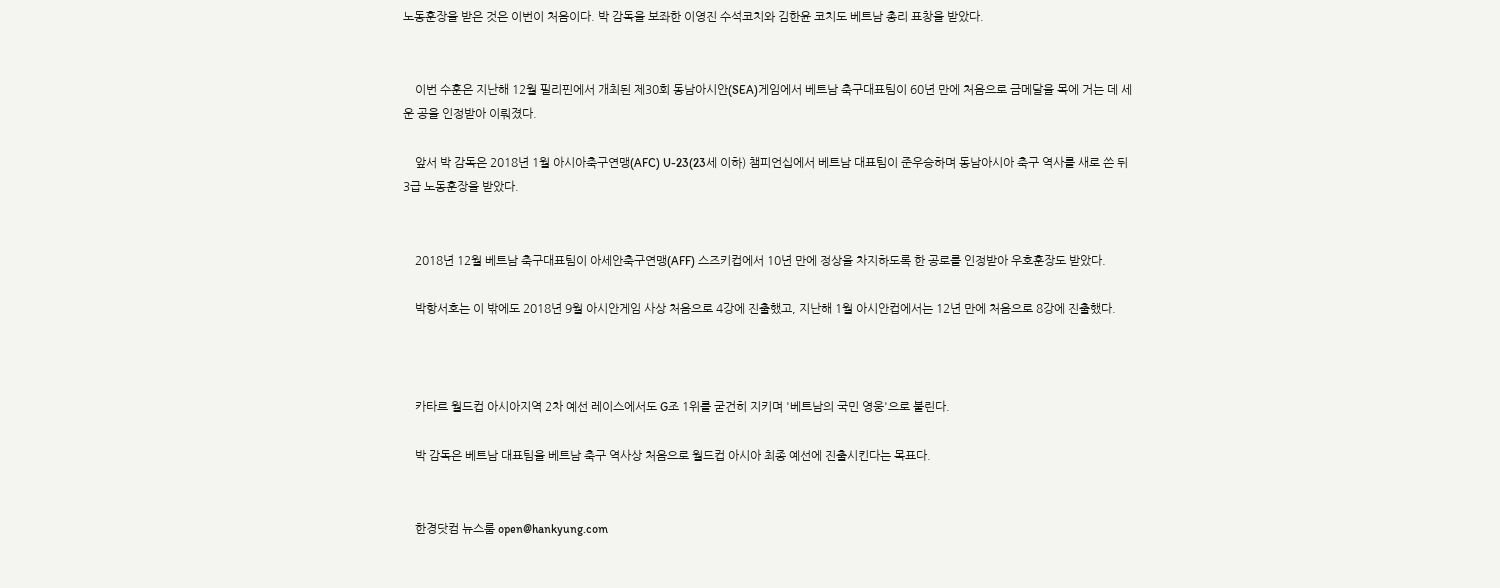노동훈장을 받은 것은 이번이 처음이다. 박 감독을 보좌한 이영진 수석코치와 김한윤 코치도 베트남 총리 표창을 받았다.


    이번 수훈은 지난해 12월 필리핀에서 개최된 제30회 동남아시안(SEA)게임에서 베트남 축구대표팀이 60년 만에 처음으로 금메달을 목에 거는 데 세운 공을 인정받아 이뤄졌다.

    앞서 박 감독은 2018년 1월 아시아축구연맹(AFC) U-23(23세 이하) 챔피언십에서 베트남 대표팀이 준우승하며 동남아시아 축구 역사를 새로 쓴 뒤 3급 노동훈장을 받았다.


    2018년 12월 베트남 축구대표팀이 아세안축구연맹(AFF) 스즈키컵에서 10년 만에 정상을 차지하도록 한 공로를 인정받아 우호훈장도 받았다.

    박항서호는 이 밖에도 2018년 9월 아시안게임 사상 처음으로 4강에 진출했고, 지난해 1월 아시안컵에서는 12년 만에 처음으로 8강에 진출했다.



    카타르 월드컵 아시아지역 2차 예선 레이스에서도 G조 1위를 굳건히 지키며 '베트남의 국민 영웅'으로 불린다.

    박 감독은 베트남 대표팀을 베트남 축구 역사상 처음으로 월드컵 아시아 최종 예선에 진출시킨다는 목표다.


    한경닷컴 뉴스룸 open@hankyung.com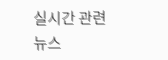실시간 관련뉴스